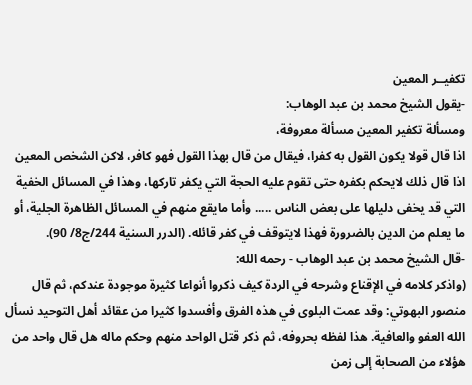تكفيــر المعين
-يقول الشيخ محمد بن عبد الوهاب:
ومسألة تكفير المعين مسألة معروفة،
اذا قال قولا يكون القول به كفرا، فيقال من قال بهذا القول فهو كافر، لاكن الشخص المعين اذا قال ذلك لايحكم بكفره حتى تقوم عليه الحجة التي يكفر تاركها، وهذا في المسائل الخفية التي قد يخفى دليلها على بعض الناس ..... وأما مايقع منهم في المسائل الظاهرة الجلية، أو ما يعلم من الدين بالضرورة فهذا لايتوقف في كفر قائله. (الدرر السنية 244/ج8/ 90).
-قال الشيخ محمد بن عبد الوهاب - رحمه الله:
(واذكر كلامه في الإقناع وشرحه في الردة كيف ذكروا أنواعا كثيرة موجودة عندكم، ثم قال منصور البهوتي: وقد عمت البلوى في هذه الفرق وأفسدوا كثيرا من عقائد أهل التوحيد نسأل الله العفو والعافية. هذا لفظه بحروفه، ثم ذكر قتل الواحد منهم وحكم ماله هل قال واحد من هؤلاء من الصحابة إلى زمن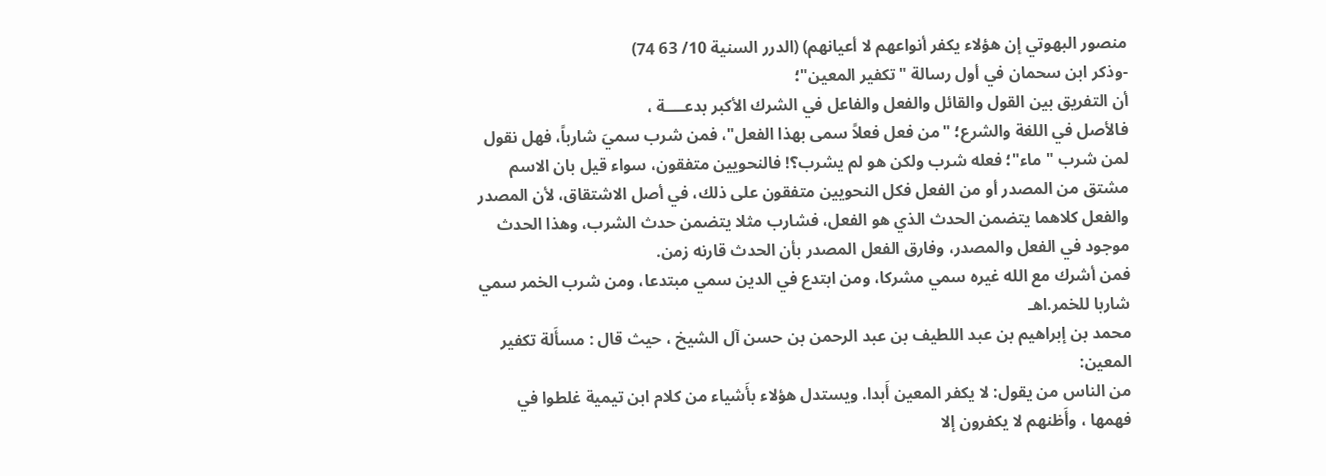منصور البهوتي إن هؤلاء يكفر أنواعهم لا أعيانهم) (الدرر السنية 10/ 63 74)
-وذكر ابن سحمان في أول رسالة "تكفير المعين"؛
أن التفريق بين القول والقائل والفعل والفاعل في الشرك الأكبر بدعــــة ،
فالأصل في اللغة والشرع؛ "من فعل فعلاً سمى بهذا الفعل"، فمن شرب سميَ شارباً، فهل نقول لمن شرب "ماء"؛ فعله شرب ولكن هو لم يشرب؟! فالنحويين متفقون، سواء قيل بان الاسم مشتق من المصدر أو من الفعل فكل النحويين متفقون على ذلك، في أصل الاشتقاق، لأن المصدر والفعل كلاهما يتضمن الحدث الذي هو الفعل، فشارب مثلا يتضمن حدث الشرب، وهذا الحدث موجود في الفعل والمصدر، وفارق الفعل المصدر بأن الحدث قارنه زمن.
فمن أشرك مع الله غيره سمي مشركا، ومن ابتدع في الدين سمي مبتدعا، ومن شرب الخمر سمي شاربا للخمر.اهـ
محمد بن إبراهيم بن عبد اللطيف بن عبد الرحمن بن حسن آل الشيخ ، حيث قال : مسأَلة تكفير المعين:
من الناس من يقول: لا يكفر المعين أَبدا. ويستدل هؤلاء بأَشياء من كلام ابن تيمية غلطوا في فهمها ، وأَظنهم لا يكفرون إلا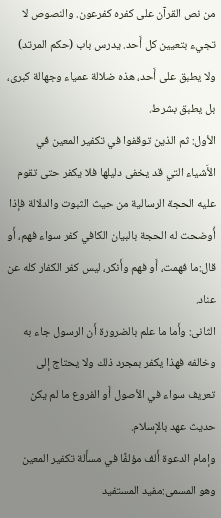من نص القرآن على كفره كفرعون. والنصوص لا تجيء بتعيين كل أَحد. يدرس باب (حكم المرتد) ولا يطبق على أَحد، هذه ضلالة عمياء وجهالة كبرى، بل يطبق بشرط.
الأول: ثم الذين توقفوا في تكفير المعين في الأَشياء التي قد يخفى دليلها فلا يكفر حتى تقوم عليه الحجة الرسالية من حيث الثبوت والدلالة فإذا أُوضحت له الحجة بالبيان الكافي كفر سواء فهم، أَو قال:ما فهمت، أَو فهم وأَنكر، ليس كفر الكفار كله عن عناد.
الثانى: وأَما ما علم بالضرورة أَن الرسول جاء به وخالفه فهذا يكفر بمجرد ذلك ولا يحتاج إلى تعريف سواء في الأصول أَو الفروع ما لم يكن حديث عهد بالإسلام.
وإمام الدعوة أَلف مؤلفًا في مسأَلة تكفير المعين وهو المسمى:مفيد المستفيد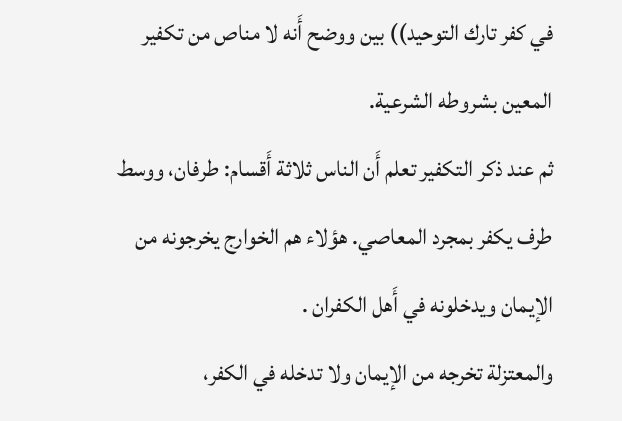في كفر تارك التوحيد)) بين ووضح أَنه لا مناص من تكفير المعين بشروطه الشرعية.
ثم عند ذكر التكفير تعلم أَن الناس ثلاثة أَقسام: طرفان، ووسط
طرف يكفر بمجرد المعاصي. هؤلاء هم الخوارج يخرجونه من الإيمان ويدخلونه في أَهل الكفران .
والمعتزلة تخرجه من الإيمان ولا تدخله في الكفر،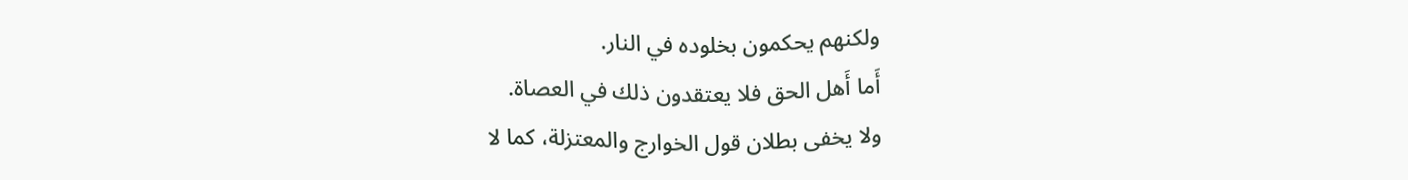ولكنهم يحكمون بخلوده في النار.
أَما أَهل الحق فلا يعتقدون ذلك في العصاة.
ولا يخفى بطلان قول الخوارج والمعتزلة، كما لا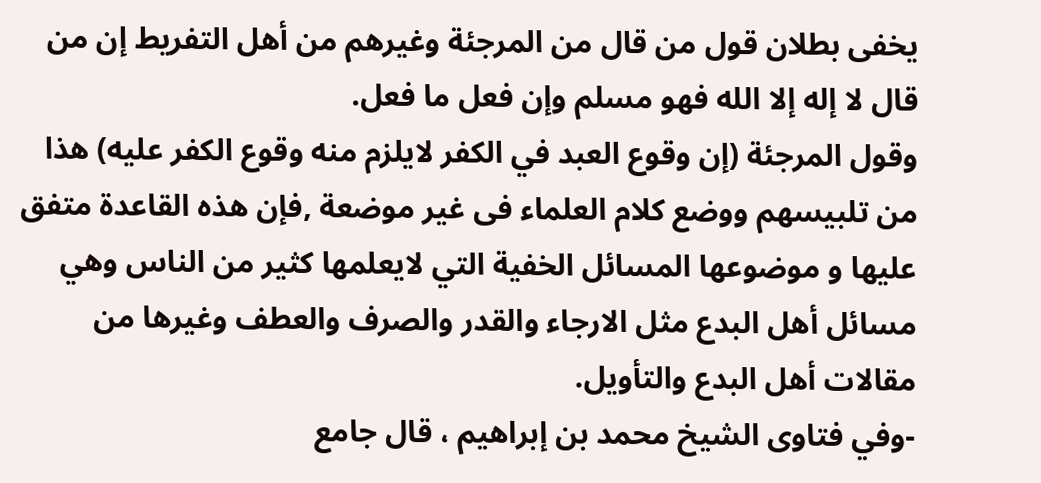يخفى بطلان قول من قال من المرجئة وغيرهم من أهل التفريط إن من قال لا إله إلا الله فهو مسلم وإن فعل ما فعل.
وقول المرجئة (إن وقوع العبد في الكفر لايلزم منه وقوع الكفر عليه) هذا من تلبيسهم ووضع كلام العلماء فى غير موضعة ,فإن هذه القاعدة متفق عليها و موضوعها المسائل الخفية التي لايعلمها كثير من الناس وهي مسائل أهل البدع مثل الارجاء والقدر والصرف والعطف وغيرها من مقالات أهل البدع والتأويل.
-وفي فتاوى الشيخ محمد بن إبراهيم ، قال جامع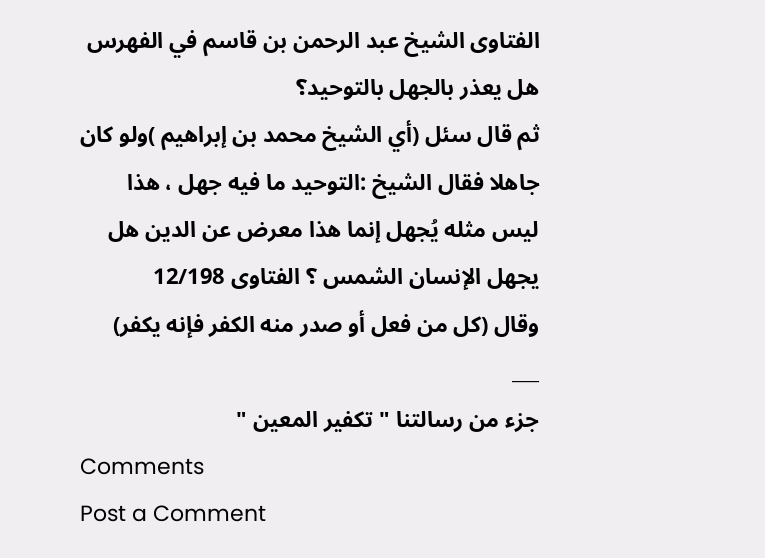الفتاوى الشيخ عبد الرحمن بن قاسم في الفهرس
هل يعذر بالجهل بالتوحيد؟
ثم قال سئل (أي الشيخ محمد بن إبراهيم )ولو كان جاهلا فقال الشيخ :التوحيد ما فيه جهل ، هذا ليس مثله يُجهل إنما هذا معرض عن الدين هل يجهل الإنسان الشمس ؟ الفتاوى 12/198
وقال (كل من فعل أو صدر منه الكفر فإنه يكفر)
___
جزء من رسالتنا " تكفير المعين "
Comments
Post a Comment